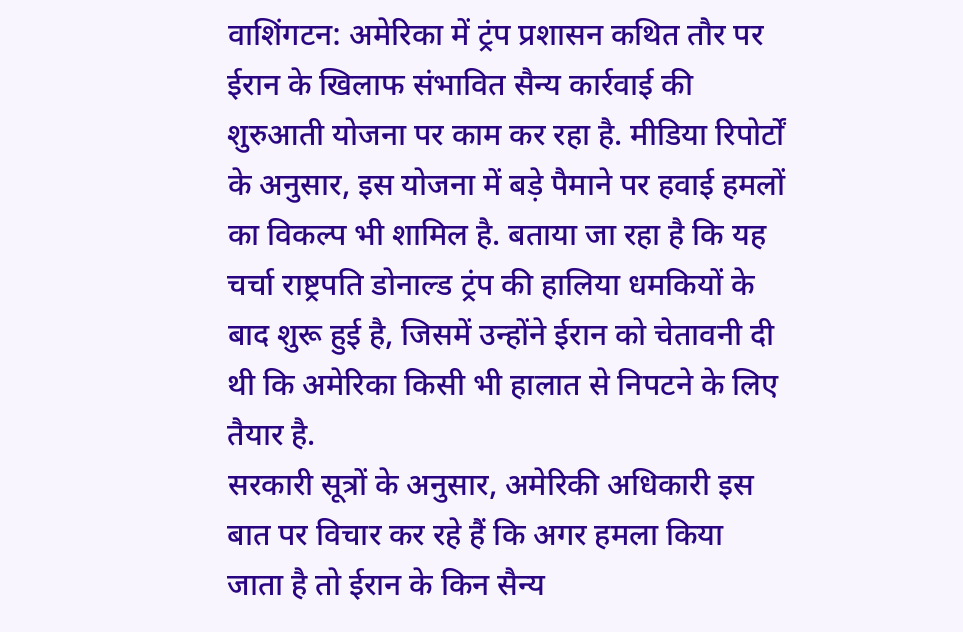वाशिंगटन: अमेरिका में ट्रंप प्रशासन कथित तौर पर ईरान के खिलाफ संभावित सैन्य कार्रवाई की शुरुआती योजना पर काम कर रहा है. मीडिया रिपोर्टों के अनुसार, इस योजना में बड़े पैमाने पर हवाई हमलों का विकल्प भी शामिल है. बताया जा रहा है कि यह चर्चा राष्ट्रपति डोनाल्ड ट्रंप की हालिया धमकियों के बाद शुरू हुई है, जिसमें उन्होंने ईरान को चेतावनी दी थी कि अमेरिका किसी भी हालात से निपटने के लिए तैयार है.
सरकारी सूत्रों के अनुसार, अमेरिकी अधिकारी इस बात पर विचार कर रहे हैं कि अगर हमला किया जाता है तो ईरान के किन सैन्य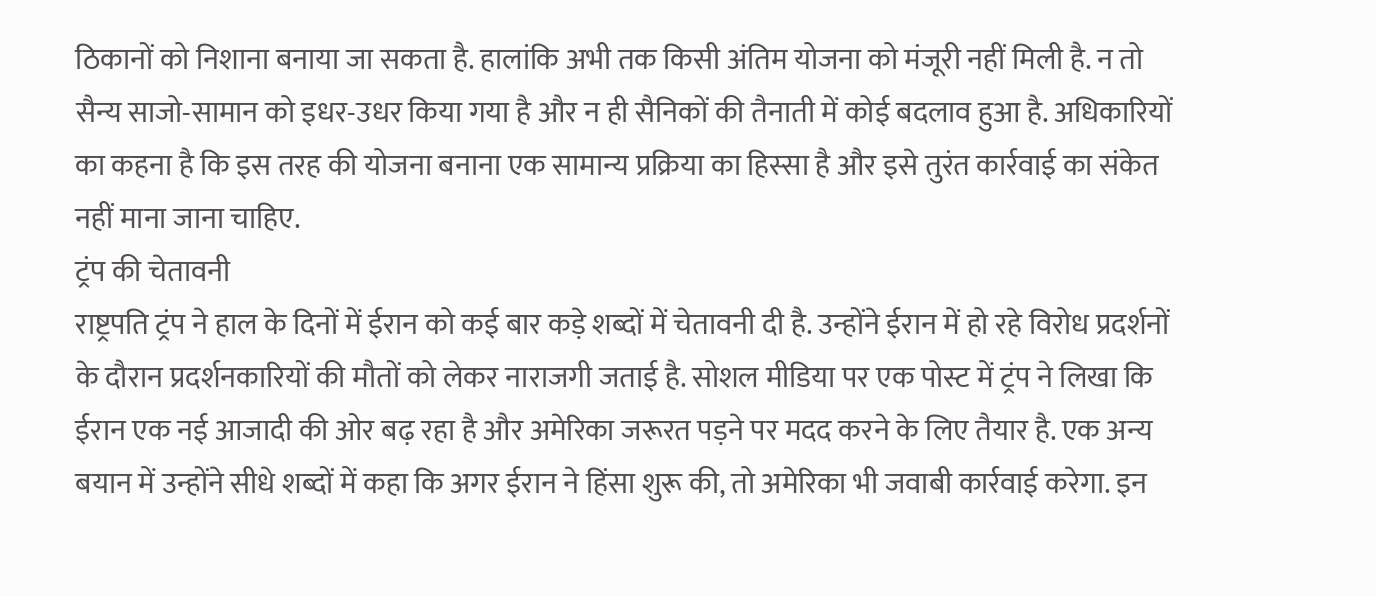ठिकानों को निशाना बनाया जा सकता है. हालांकि अभी तक किसी अंतिम योजना को मंजूरी नहीं मिली है. न तो सैन्य साजो-सामान को इधर-उधर किया गया है और न ही सैनिकों की तैनाती में कोई बदलाव हुआ है. अधिकारियों का कहना है कि इस तरह की योजना बनाना एक सामान्य प्रक्रिया का हिस्सा है और इसे तुरंत कार्रवाई का संकेत नहीं माना जाना चाहिए.
ट्रंप की चेतावनी
राष्ट्रपति ट्रंप ने हाल के दिनों में ईरान को कई बार कड़े शब्दों में चेतावनी दी है. उन्होंने ईरान में हो रहे विरोध प्रदर्शनों के दौरान प्रदर्शनकारियों की मौतों को लेकर नाराजगी जताई है. सोशल मीडिया पर एक पोस्ट में ट्रंप ने लिखा कि ईरान एक नई आजादी की ओर बढ़ रहा है और अमेरिका जरूरत पड़ने पर मदद करने के लिए तैयार है. एक अन्य बयान में उन्होंने सीधे शब्दों में कहा कि अगर ईरान ने हिंसा शुरू की, तो अमेरिका भी जवाबी कार्रवाई करेगा. इन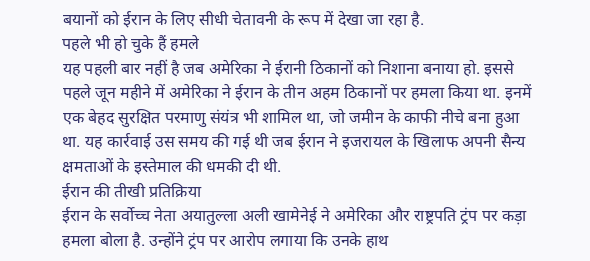बयानों को ईरान के लिए सीधी चेतावनी के रूप में देखा जा रहा है.
पहले भी हो चुके हैं हमले
यह पहली बार नहीं है जब अमेरिका ने ईरानी ठिकानों को निशाना बनाया हो. इससे पहले जून महीने में अमेरिका ने ईरान के तीन अहम ठिकानों पर हमला किया था. इनमें एक बेहद सुरक्षित परमाणु संयंत्र भी शामिल था, जो जमीन के काफी नीचे बना हुआ था. यह कार्रवाई उस समय की गई थी जब ईरान ने इजरायल के खिलाफ अपनी सैन्य क्षमताओं के इस्तेमाल की धमकी दी थी.
ईरान की तीखी प्रतिक्रिया
ईरान के सर्वोच्च नेता अयातुल्ला अली खामेनेई ने अमेरिका और राष्ट्रपति ट्रंप पर कड़ा हमला बोला है. उन्होंने ट्रंप पर आरोप लगाया कि उनके हाथ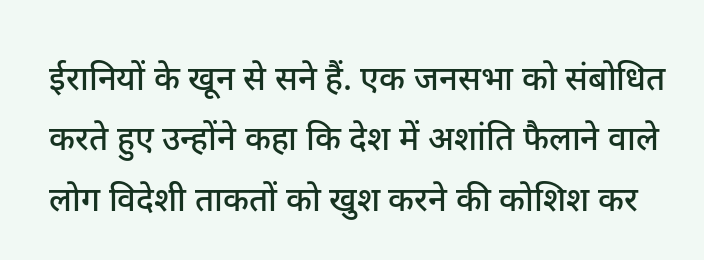ईरानियों के खून से सने हैं. एक जनसभा को संबोधित करते हुए उन्होंने कहा कि देश में अशांति फैलाने वाले लोग विदेशी ताकतों को खुश करने की कोशिश कर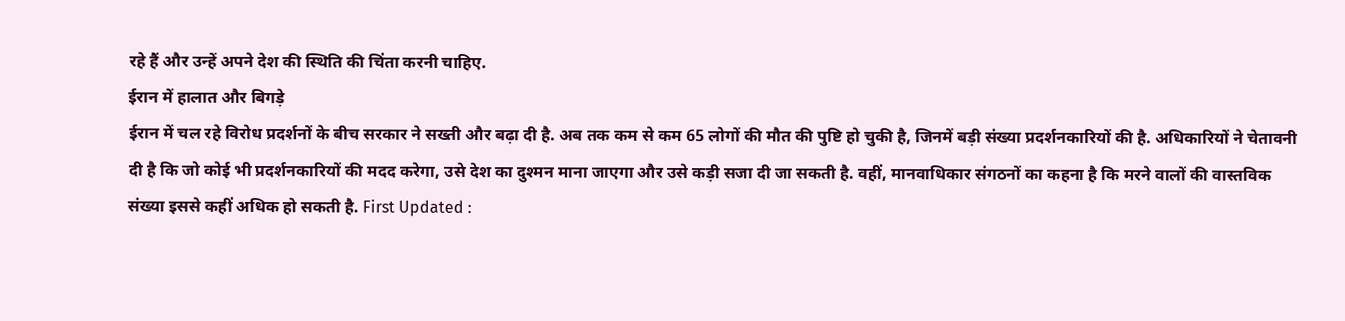रहे हैं और उन्हें अपने देश की स्थिति की चिंता करनी चाहिए.
ईरान में हालात और बिगड़े
ईरान में चल रहे विरोध प्रदर्शनों के बीच सरकार ने सख्ती और बढ़ा दी है. अब तक कम से कम 65 लोगों की मौत की पुष्टि हो चुकी है, जिनमें बड़ी संख्या प्रदर्शनकारियों की है. अधिकारियों ने चेतावनी दी है कि जो कोई भी प्रदर्शनकारियों की मदद करेगा, उसे देश का दुश्मन माना जाएगा और उसे कड़ी सजा दी जा सकती है. वहीं, मानवाधिकार संगठनों का कहना है कि मरने वालों की वास्तविक संख्या इससे कहीं अधिक हो सकती है. First Updated :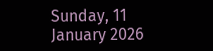Sunday, 11 January 2026